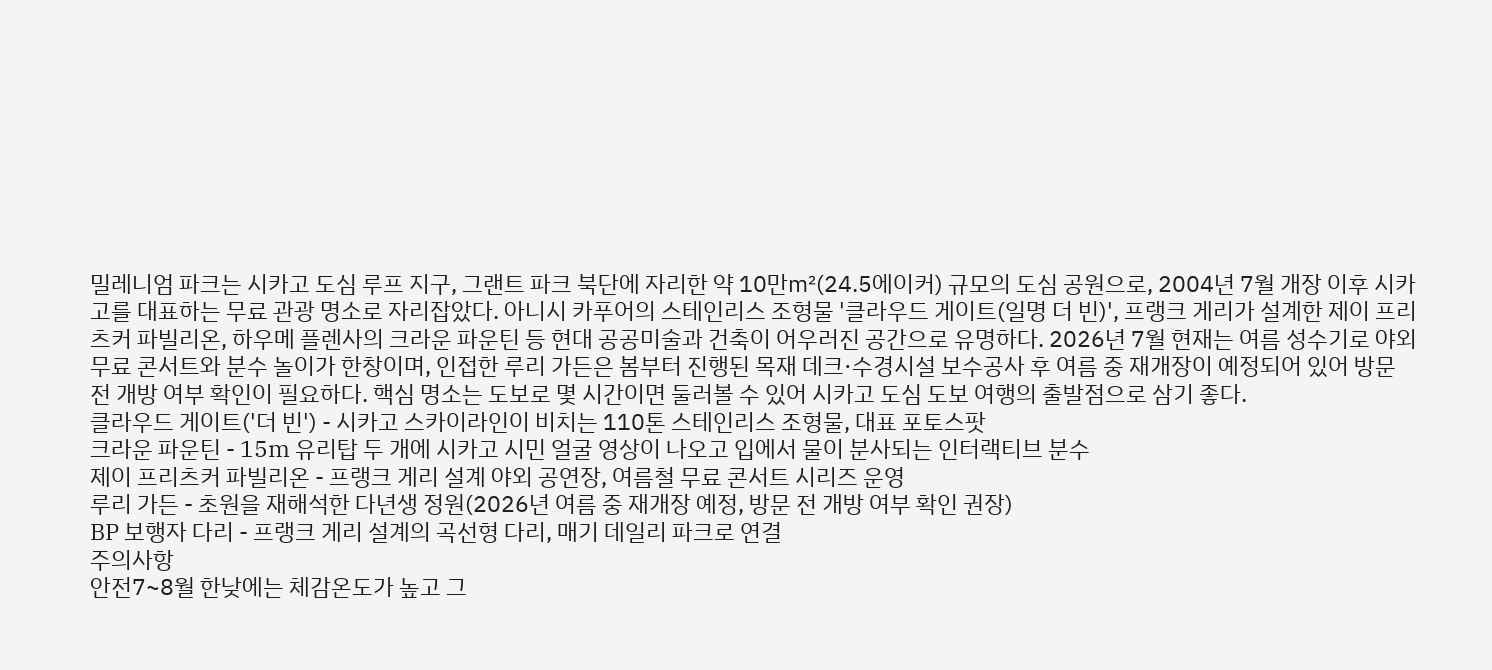밀레니엄 파크는 시카고 도심 루프 지구, 그랜트 파크 북단에 자리한 약 10만㎡(24.5에이커) 규모의 도심 공원으로, 2004년 7월 개장 이후 시카고를 대표하는 무료 관광 명소로 자리잡았다. 아니시 카푸어의 스테인리스 조형물 '클라우드 게이트(일명 더 빈)', 프랭크 게리가 설계한 제이 프리츠커 파빌리온, 하우메 플렌사의 크라운 파운틴 등 현대 공공미술과 건축이 어우러진 공간으로 유명하다. 2026년 7월 현재는 여름 성수기로 야외 무료 콘서트와 분수 놀이가 한창이며, 인접한 루리 가든은 봄부터 진행된 목재 데크·수경시설 보수공사 후 여름 중 재개장이 예정되어 있어 방문 전 개방 여부 확인이 필요하다. 핵심 명소는 도보로 몇 시간이면 둘러볼 수 있어 시카고 도심 도보 여행의 출발점으로 삼기 좋다.
클라우드 게이트('더 빈') - 시카고 스카이라인이 비치는 110톤 스테인리스 조형물, 대표 포토스팟
크라운 파운틴 - 15m 유리탑 두 개에 시카고 시민 얼굴 영상이 나오고 입에서 물이 분사되는 인터랙티브 분수
제이 프리츠커 파빌리온 - 프랭크 게리 설계 야외 공연장, 여름철 무료 콘서트 시리즈 운영
루리 가든 - 초원을 재해석한 다년생 정원(2026년 여름 중 재개장 예정, 방문 전 개방 여부 확인 권장)
BP 보행자 다리 - 프랭크 게리 설계의 곡선형 다리, 매기 데일리 파크로 연결
주의사항
안전7~8월 한낮에는 체감온도가 높고 그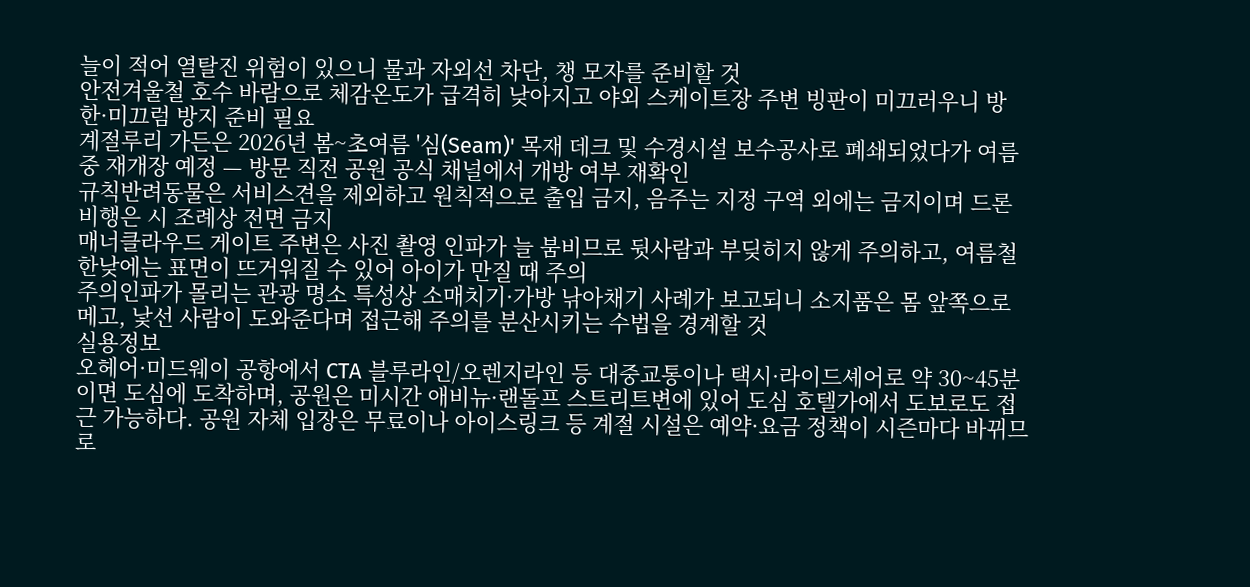늘이 적어 열탈진 위험이 있으니 물과 자외선 차단, 챙 모자를 준비할 것
안전겨울철 호수 바람으로 체감온도가 급격히 낮아지고 야외 스케이트장 주변 빙판이 미끄러우니 방한·미끄럼 방지 준비 필요
계절루리 가든은 2026년 봄~초여름 '심(Seam)' 목재 데크 및 수경시설 보수공사로 폐쇄되었다가 여름 중 재개장 예정 — 방문 직전 공원 공식 채널에서 개방 여부 재확인
규칙반려동물은 서비스견을 제외하고 원칙적으로 출입 금지, 음주는 지정 구역 외에는 금지이며 드론 비행은 시 조례상 전면 금지
매너클라우드 게이트 주변은 사진 촬영 인파가 늘 붐비므로 뒷사람과 부딪히지 않게 주의하고, 여름철 한낮에는 표면이 뜨거워질 수 있어 아이가 만질 때 주의
주의인파가 몰리는 관광 명소 특성상 소매치기·가방 낚아채기 사례가 보고되니 소지품은 몸 앞쪽으로 메고, 낯선 사람이 도와준다며 접근해 주의를 분산시키는 수법을 경계할 것
실용정보
오헤어·미드웨이 공항에서 CTA 블루라인/오렌지라인 등 대중교통이나 택시·라이드셰어로 약 30~45분이면 도심에 도착하며, 공원은 미시간 애비뉴·랜돌프 스트리트변에 있어 도심 호텔가에서 도보로도 접근 가능하다. 공원 자체 입장은 무료이나 아이스링크 등 계절 시설은 예약·요금 정책이 시즌마다 바뀌므로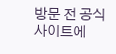방문 전 공식 사이트에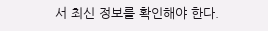서 최신 정보를 확인해야 한다.